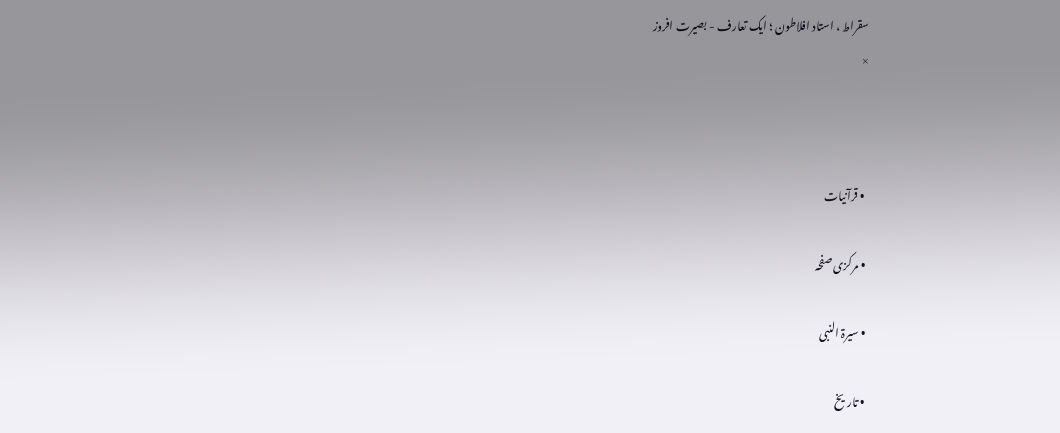سقراط ، استاد افلاطون ؛ ایک تعارف - بصیرت افروز
×



  • قرآنیات

  • مرکزی صفحہ

  • سیرۃ النبی

  • تاریخ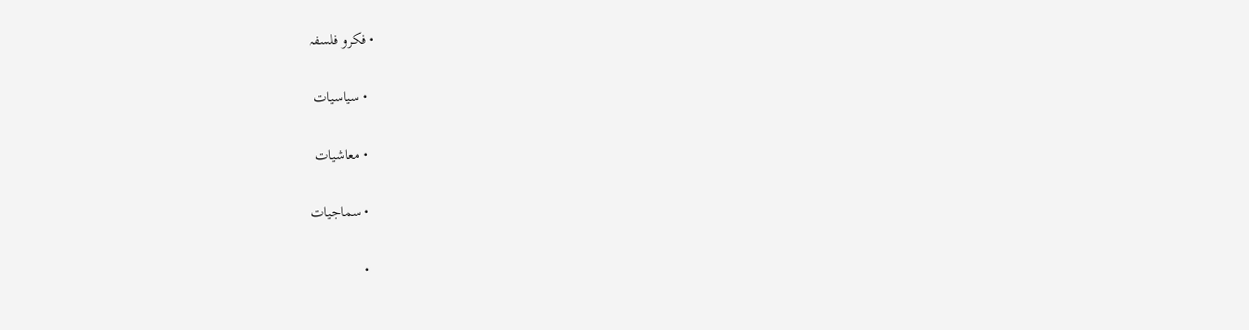• فکرو فلسفہ

  • سیاسیات

  • معاشیات

  • سماجیات

  •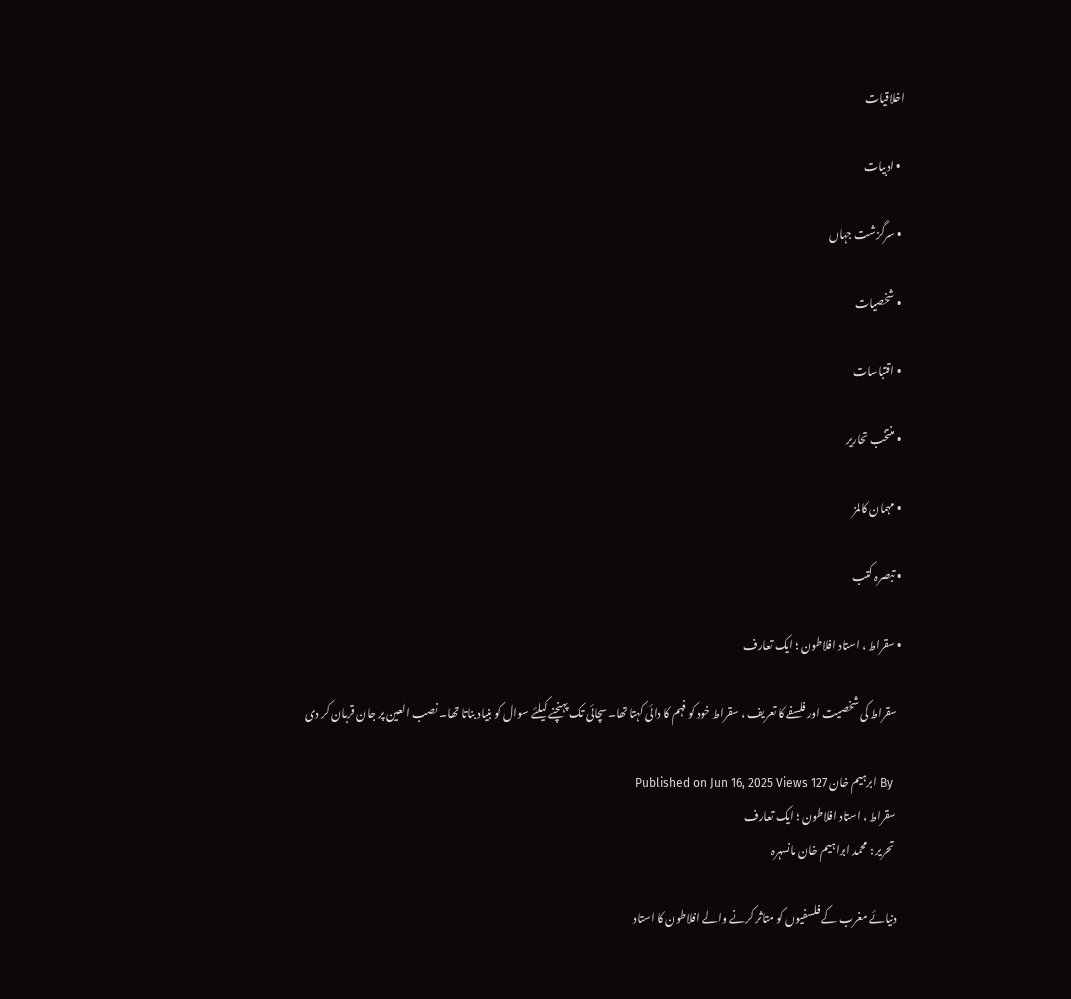اخلاقیات

  • ادبیات

  • سرگزشت جہاں

  • شخصیات

  • اقتباسات

  • منتخب تحاریر

  • مہمان کالمز

  • تبصرہ کتب

  • سقراط ، استاد افلاطون ؛ ایک تعارف

    سقراط کی شخصیت اور فلسفے کا تعریف ، سقراط خود کو فہم کا دائی کہتا تھا۔سچائی تک پہنچنے کیلئے سوال کو بنیاد بناتا تھا۔ نصب العین پر جان قربان کر دی

    By ابرہیم خان Published on Jun 16, 2025 Views 127
    سقراط ، استاد افلاطون ؛ ایک تعارف
     تحریر : محمد ابراہیم خان مانسہرہ

    دنیائے مغرب کے فلسفیوں کو متاثر کرنے والے افلاطون کا استاد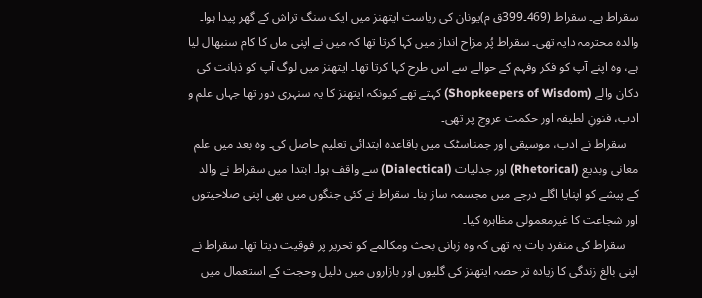سقراط ہے۔ سقراط (469۔399ق م)یونان کی ریاست ایتھنز میں ایک سنگ تراش کے گھر پیدا ہوا۔ والدہ محترمہ دایہ تھی۔ سقراط پُر مزاح انداز میں کہا کرتا تھا کہ میں نے اپنی ماں کا کام سنبھال لیا ہے، وہ اپنے آپ کو فکر وفہم کے حوالے سے اس طرح کہا کرتا تھا۔ ایتھنز میں لوگ آپ کو ذہانت کی دکان والے (Shopkeepers of Wisdom) کہتے تھے کیونکہ ایتھنز کا یہ سنہری دور تھا جہاں علم و ادب، فنونِ لطیفہ اور حکمت عروج پر تھی۔
    سقراط نے ادب، موسیقی اور جمناسٹک میں باقاعدہ ابتدائی تعلیم حاصل کی۔ وہ بعد میں علم معانی وبدیع (Rhetorical) اور جدلیات (Dialectical) سے واقف ہوا۔ ابتدا میں سقراط نے والد کے پیشے کو اپنایا اگلے درجے میں مجسمہ ساز بنا۔ سقراط نے کئی جنگوں میں بھی اپنی صلاحیتوں اور شجاعت کا غیرمعمولی مظاہرہ کیا۔
    سقراط کی منفرد بات یہ تھی کہ وہ زبانی بحث ومکالمے کو تحریر پر فوقیت دیتا تھا۔ سقراط نے اپنی بالغ زندگی کا زیادہ تر حصہ ایتھنز کی گلیوں اور بازاروں میں دلیل وحجت کے استعمال میں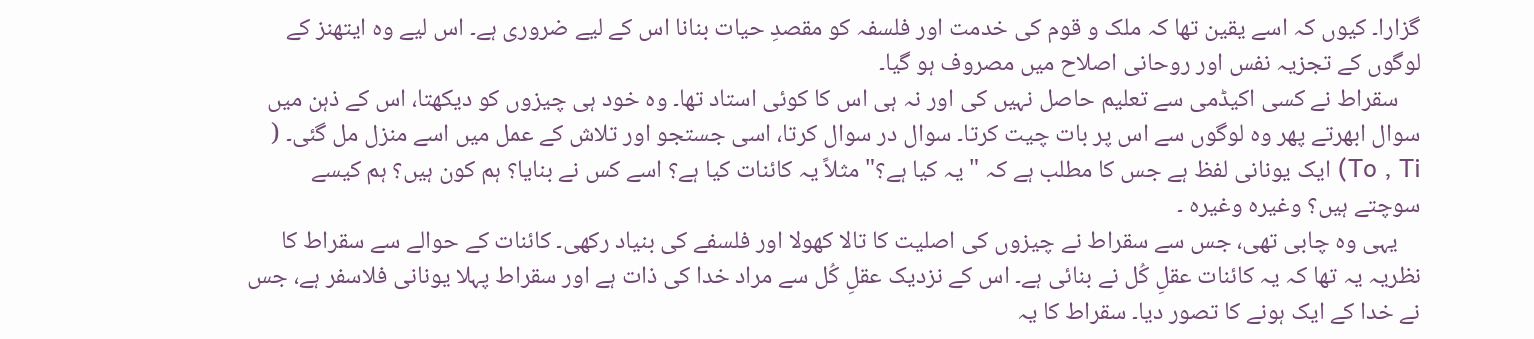گزارا۔ کیوں کہ اسے یقین تھا کہ ملک و قوم کی خدمت اور فلسفہ کو مقصدِ حیات بنانا اس کے لیے ضروری ہے۔ اس لیے وہ ایتھنز کے لوگوں کے تجزیہ نفس اور روحانی اصلاح میں مصروف ہو گیا۔
    سقراط نے کسی اکیڈمی سے تعلیم حاصل نہیں کی اور نہ ہی اس کا کوئی استاد تھا۔ وہ خود ہی چیزوں کو دیکھتا، اس کے ذہن میں سوال ابھرتے پھر وہ لوگوں سے اس پر بات چیت کرتا۔ سوال در سوال کرتا، اسی جستجو اور تلاش کے عمل میں اسے منزل مل گئی۔ ( To , Ti) ایک یونانی لفظ ہے جس کا مطلب ہے کہ "یہ کیا ہے؟" مثلاً یہ کائنات کیا ہے؟ اسے کس نے بنایا؟ ہم کون ہیں؟ ہم کیسے سوچتے ہیں؟ وغیرہ وغیرہ ۔
    یہی وہ چابی تھی، جس سے سقراط نے چیزوں کی اصلیت کا تالا کھولا اور فلسفے کی بنیاد رکھی۔ کائنات کے حوالے سے سقراط کا نظریہ یہ تھا کہ یہ کائنات عقلِ کُل نے بنائی ہے۔ اس کے نزدیک عقلِ کُل سے مراد خدا کی ذات ہے اور سقراط پہلا یونانی فلاسفر ہے، جس نے خدا کے ایک ہونے کا تصور دیا۔ سقراط کا یہ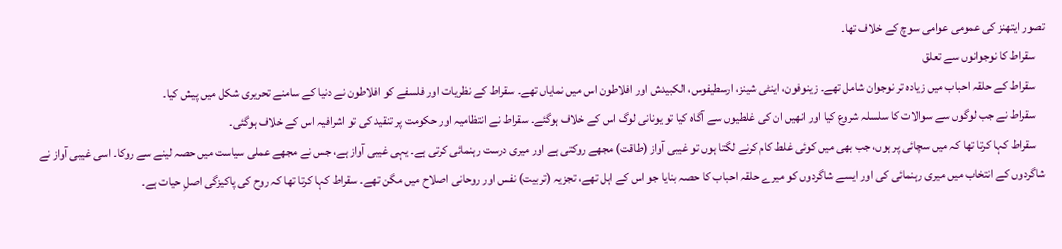تصور ایتھنز کی عمومی عوامی سوچ کے خلاف تھا۔
    سقراط کا نوجوانوں سے تعلق
    سقراط کے حلقہ احباب میں زیادہ تر نوجوان شامل تھے۔ زینوفون، اینٹی شینز، ارسطیفوس، الکبیدش اور افلاطون اس میں نمایاں تھے۔ سقراط کے نظریات اور فلسفے کو افلاطون نے دنیا کے سامنے تحریری شکل میں پیش کیا۔
    سقراط نے جب لوگوں سے سوالات کا سلسلہ شروع کیا اور انھیں ان کی غلطیوں سے آگاہ کیا تو یونانی لوگ اس کے خلاف ہوگئے۔ سقراط نے انتظامیہ اور حکومت پر تنقید کی تو اشرافیہ اس کے خلاف ہوگئی۔
    سقراط کہا کرتا تھا کہ میں سچائی پر ہوں، جب بھی میں کوئی غلط کام کرنے لگتا ہوں تو غیبی آواز (طاقت) مجھے روکتی ہے اور میری درست رہنمائی کرتی ہے۔ یہی غیبی آواز ہے، جس نے مجھے عملی سیاست میں حصہ لینے سے روکا۔ اسی غیبی آواز نے شاگردوں کے انتخاب میں میری رہنمائی کی اور ایسے شاگردوں کو میرے حلقہ احباب کا حصہ بنایا جو اس کے اہل تھے، تجزیہ (تربیت) نفس اور روحانی اصلاح میں مگن تھے۔ سقراط کہا کرتا تھا کہ روح کی پاکیزگی اصلِ حیات ہے۔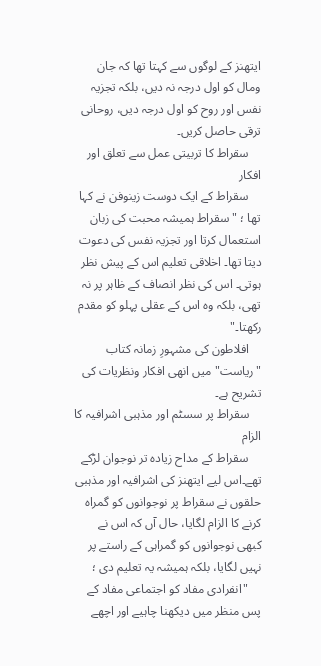ایتھنز کے لوگوں سے کہتا تھا کہ جان ومال کو اول درجہ نہ دیں، بلکہ تجزیہ نفس اور روح کو اول درجہ دیں، روحانی ترقی حاصل کریں۔
    سقراط کا تربیتی عمل سے تعلق اور افکار
    سقراط کے ایک دوست زینوفن نے کہا تھا ؛ "سقراط ہمیشہ محبت کی زبان استعمال کرتا اور تجزیہ نفس کی دعوت دیتا تھا۔ اخلاقی تعلیم اس کے پیش نظر ہوتی۔ اس کی نظر انصاف کے ظاہر پر نہ تھی، بلکہ وہ اس کے عقلی پہلو کو مقدم رکھتا۔"
    افلاطون کی مشہورِ زمانہ کتاب "ریاست" میں انھی افکار ونظریات کی تشریح ہے۔
    سقراط پر سسٹم اور مذہبی اشرافیہ کا الزام
    سقراط کے مداح زیادہ تر نوجوان لڑکے تھے۔اس لیے ایتھنز کی اشرافیہ اور مذہبی حلقوں نے سقراط پر نوجوانوں کو گمراہ کرنے کا الزام لگایا، حال آں کہ اس نے کبھی نوجوانوں کو گمراہی کے راستے پر نہیں لگایا، بلکہ ہمیشہ یہ تعلیم دی ؛
    "انفرادی مفاد کو اجتماعی مفاد کے پس منظر میں دیکھنا چاہیے اور اچھے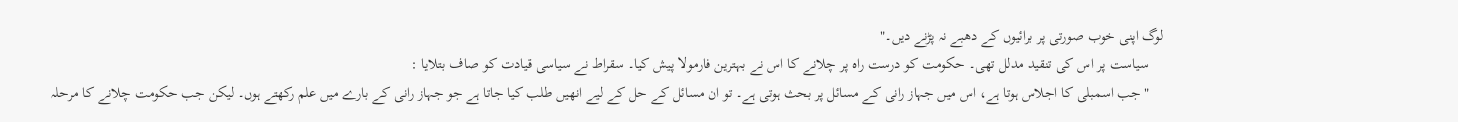لوگ اپنی خوب صورتی پر برائیوں کے دھبے نہ پڑنے دیں۔"
    سیاست پر اس کی تنقید مدلل تھی۔ حکومت کو درست راہ پر چلانے کا اس نے بہترین فارمولا پیش کیا۔ سقراط نے سیاسی قیادت کو صاف بتلایا :
    "جب اسمبلی کا اجلاس ہوتا ہے، اس میں جہاز رانی کے مسائل پر بحث ہوتی ہے۔ تو ان مسائل کے حل کے لیے انھیں طلب کیا جاتا ہے جو جہاز رانی کے بارے میں علم رکھتے ہوں۔ لیکن جب حکومت چلانے کا مرحلہ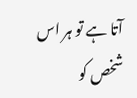آتا ہے تو ہر اس شخص کو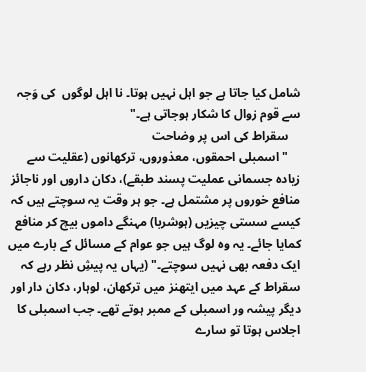شامل کیا جاتا ہے جو اہل نہیں ہوتا۔ نا اہل لوگوں  کی وَجہ سے قوم زوال کا شکار ہوجاتی ہے۔"
    سقراط کی اس پر وضاحت
    " اسمبلی احمقوں، معذوروں، ترکھانوں (عقلیت سے زیادہ جسمانی عملیت پسند طبقے)، دکان داروں اور ناجائز منافع خوروں پر مشتمل ہے۔ جو ہر وقت یہ سوچتے ہیں کہ کیسے سستی چیزیں (ہوشربا) مہنگے داموں بیچ کر منافع کمایا جائے۔ یہ وہ لوگ ہیں جو عوام کے مسائل کے بارے میں ایک دفعہ بھی نہیں سوچتے۔" (یہاں یہ پیشِ نظر رہے کہ سقراط کے عہد میں ایتھنز میں ترکھان، لوہار، دکان دار اور دیگر پیشہ ور اسمبلی کے ممبر ہوتے تھے۔ جب اسمبلی کا اجلاس ہوتا تو سارے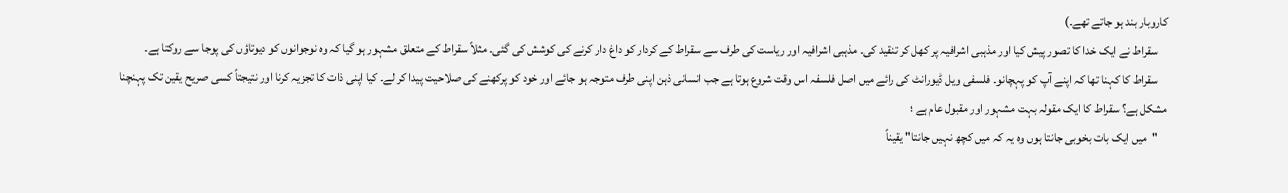کاروبار بند ہو جاتے تھے۔)
    سقراط نے ایک خدا کا تصور پیش کیا اور مذہبی اشرافیہ پر کھل کر تنقید کی۔ مذہبی اشرافیہ اور ریاست کی طرف سے سقراط کے کردار کو داغ دار کرنے کی کوشش کی گئی۔ مثلاً سقراط کے متعلق مشہور ہو گیا کہ وہ نوجوانوں کو دیوتاؤں کی پوجا سے روکتا ہے۔
    سقراط کا کہنا تھا کہ اپنے آپ کو پہچانو۔ فلسفی ویل ڈیورانٹ کی رائے میں اصل فلسفہ اس وقت شروع ہوتا ہے جب انسانی ذہن اپنی طرف متوجہ ہو جائے اور خود کو پرکھنے کی صلاحیت پیدا کر لے۔ کیا اپنی ذات کا تجزیہ کرنا اور نتیجتاً کسی صریح یقین تک پہنچنا مشکل ہے؟ سقراط کا ایک مقولہ بہت مشہور اور مقبول عام ہے ؛
    "میں ایک بات بخوبی جانتا ہوں وہ یہ کہ میں کچھ نہیں جانتا" یقیناً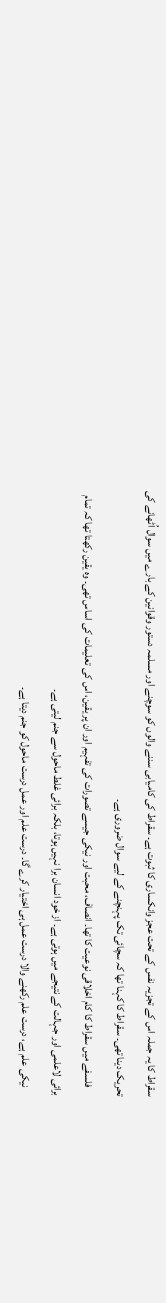سقراط کا یہ جملہ اس کے تجزیہ نفس کے تحت عجز وانکساری کا ثبوت ہے۔ سقراط کی کامیابی سننے والوں کو سوچنے اور مسلمہ دستور وقوانین کے بارے میں سوال اُٹھانے کی تحریک دینا تھی۔ سقراط کا کہنا تھا کہ سچائی تک پہنچنے کے لیے سوال ضروری ہے۔
    فلسفے میں سقراط کا کام اخلاقی نوعیت کا تھا۔ انصاف، محبت اور نیکی جیسے تصورات کی تفہیم اور ان پر یقین، اس کی تعلیمات کی اساس تھی۔ وہ یقین رکھتا تھا کہ تمام برائی لاعلمی اور جہالت کے نتیجے میں ہوتی ہے۔ از خود انسان برا نہیں ہوتا، بلکہ برائی غلط ماحول سے جنم لیتی ہے۔
    نیکی علم ہے، درست علم رکھنے والا درست عمل ہی اختیار کرے گا۔ درست علم اور عمل درست ماحول کو جنم دیتا ہے۔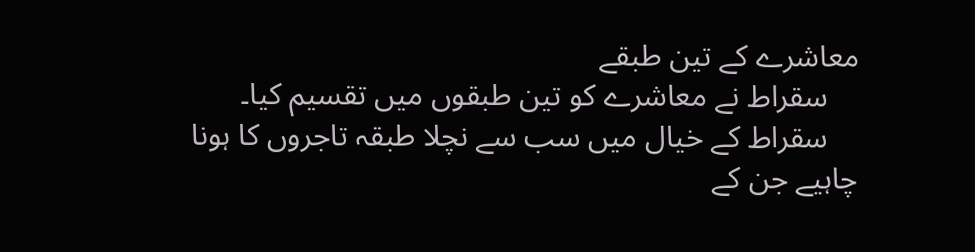معاشرے کے تین طبقے
    سقراط نے معاشرے کو تین طبقوں میں تقسیم کیا۔
    سقراط کے خیال میں سب سے نچلا طبقہ تاجروں کا ہونا چاہیے جن کے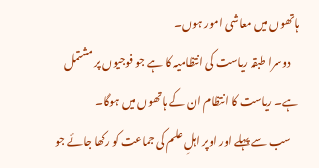ہاتھوں میں معاشی امور ہوں۔
    دوسرا طبقہ ریاست کی انتظامیہ کا ہے جو فوجیوں پر مشتمل ہے۔ ریاست کا انتظام ان کے ہاتھوں میں ہوگا۔
    سب سے پہلے اور اوپر اہلِ علم کی جماعت کو رکھا جائے جو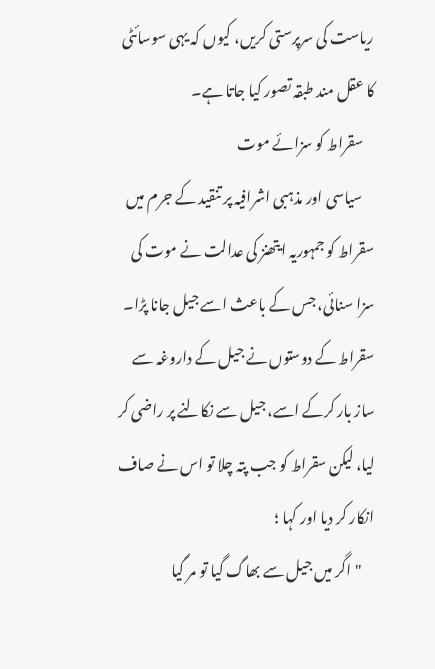ریاست کی سرپرستی کریں، کیوں کہ یہی سوسائٹی کا عقل مند طبقہ تصور کیا جاتا ہے۔
    سقراط کو سزائے موت
    سیاسی اور مذہبی اشرافیہ پر تنقید کے جرم میں سقراط کو جمہوریہ ایتھنز کی عدالت نے موت کی سزا سنائی، جس کے باعث اسے جیل جانا پڑا۔ سقراط کے دوستوں نے جیل کے داروغہ سے ساز بار کرکے اسے، جیل سے نکالنے پر راضی کر لیا، لیکن سقراط کو جب پتہ چلا تو اس نے صاف انکار کر دیا اور کہا ؛
    "اگر میں جیل سے بھاگ گیا تو مر گیا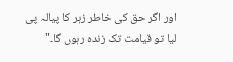اور اگر حق کی خاطر زہر کا پیالہ پی لیا تو قیامت تک زندہ رہوں گا۔"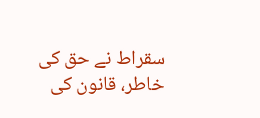سقراط نے حق کی خاطر، قانون کی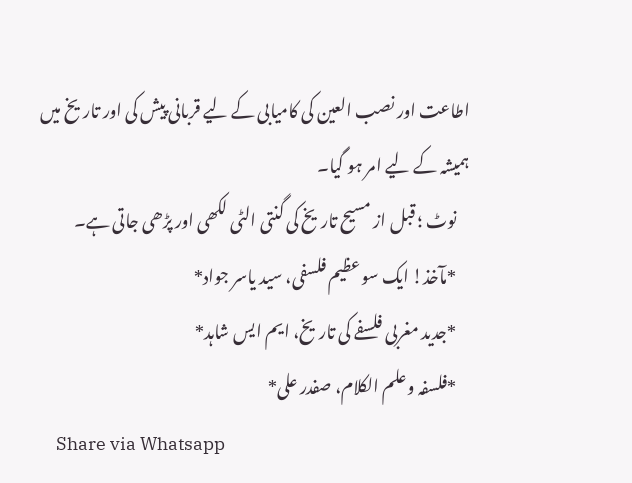اطاعت اور نصب العین کی کامیابی کے لیے قربانی پیش کی اور تاریخ میں ہمیشہ کے لیے امر ہو گیا۔
    نوٹ ؛ قبل از مسیح تاریخ کی گنتی الٹی لکھی اور پڑھی جاتی ہے۔
    *مآخذ! ایک سو عظیم فلسفی، سید یاسر جواد*
    *جدید مغربی فلسفے کی تاریخ، ایم ایس شاہد*
    *فلسفہ وعلم الکلام، صفدر علی*
    Share via Whatsapp